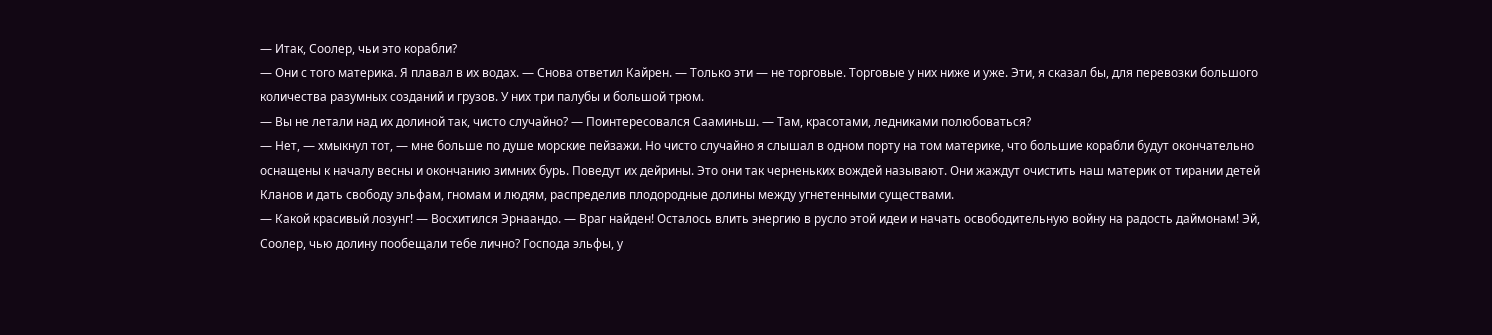— Итак, Соолер, чьи это корабли?
— Они с того материка. Я плавал в их водах. — Снова ответил Кайрен. — Только эти — не торговые. Торговые у них ниже и уже. Эти, я сказал бы, для перевозки большого количества разумных созданий и грузов. У них три палубы и большой трюм.
— Вы не летали над их долиной так, чисто случайно? — Поинтересовался Сааминьш. — Там, красотами, ледниками полюбоваться?
— Нет, — хмыкнул тот, — мне больше по душе морские пейзажи. Но чисто случайно я слышал в одном порту на том материке, что большие корабли будут окончательно оснащены к началу весны и окончанию зимних бурь. Поведут их дейрины. Это они так черненьких вождей называют. Они жаждут очистить наш материк от тирании детей Кланов и дать свободу эльфам, гномам и людям, распределив плодородные долины между угнетенными существами.
— Какой красивый лозунг! — Восхитился Эрнаандо. — Враг найден! Осталось влить энергию в русло этой идеи и начать освободительную войну на радость даймонам! Эй, Соолер, чью долину пообещали тебе лично? Господа эльфы, у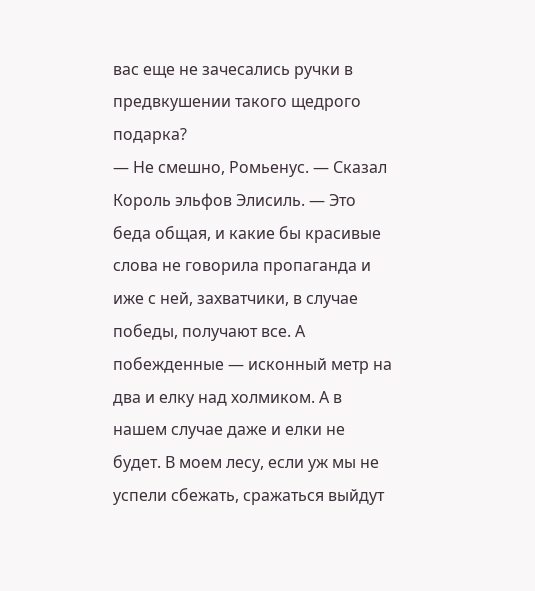вас еще не зачесались ручки в предвкушении такого щедрого подарка?
— Не смешно, Ромьенус. — Сказал Король эльфов Элисиль. — Это беда общая, и какие бы красивые слова не говорила пропаганда и иже с ней, захватчики, в случае победы, получают все. А побежденные — исконный метр на два и елку над холмиком. А в нашем случае даже и елки не будет. В моем лесу, если уж мы не успели сбежать, сражаться выйдут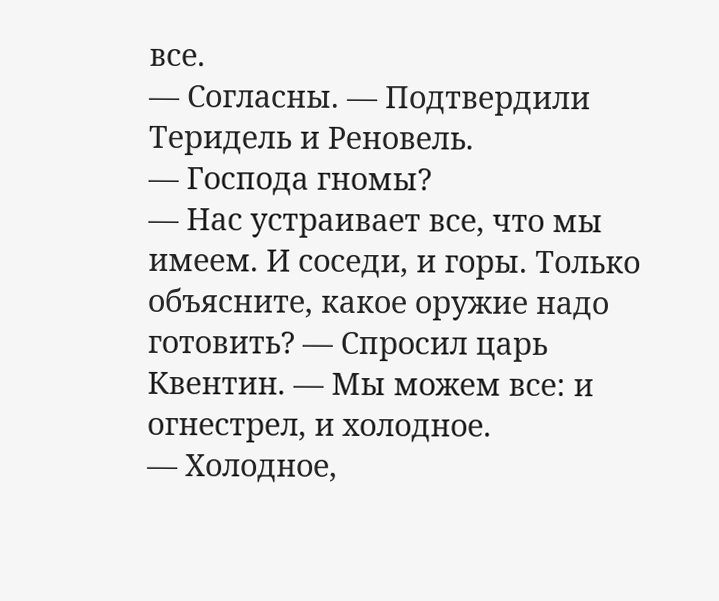все.
— Согласны. — Подтвердили Теридель и Реновель.
— Господа гномы?
— Нас устраивает все, что мы имеем. И соседи, и горы. Только объясните, какое оружие надо готовить? — Спросил царь Квентин. — Мы можем все: и огнестрел, и холодное.
— Холодное,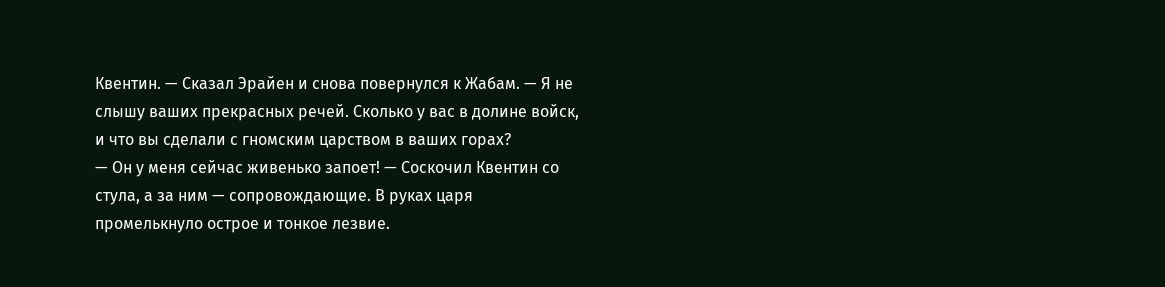Квентин. — Сказал Эрайен и снова повернулся к Жабам. — Я не слышу ваших прекрасных речей. Сколько у вас в долине войск, и что вы сделали с гномским царством в ваших горах?
— Он у меня сейчас живенько запоет! — Соскочил Квентин со стула, а за ним — сопровождающие. В руках царя промелькнуло острое и тонкое лезвие.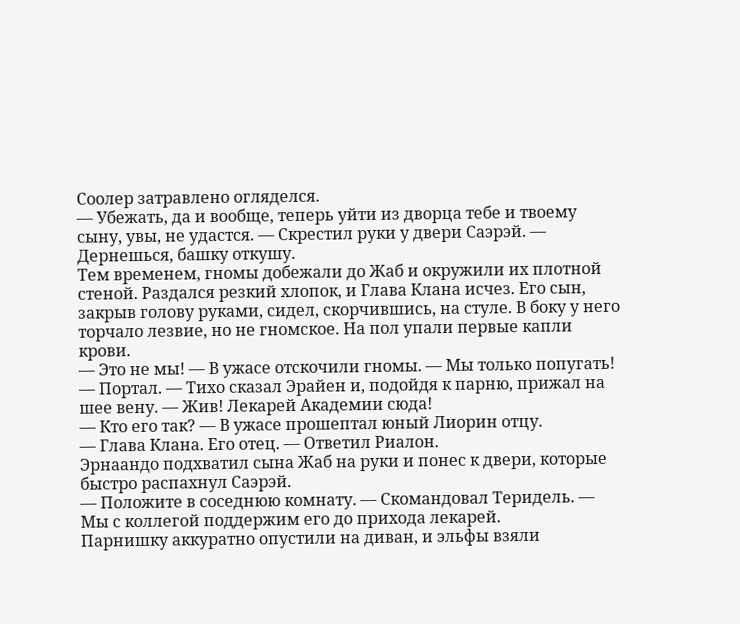Соолер затравлено огляделся.
— Убежать, да и вообще, теперь уйти из дворца тебе и твоему сыну, увы, не удастся. — Скрестил руки у двери Саэрэй. — Дернешься, башку откушу.
Тем временем, гномы добежали до Жаб и окружили их плотной стеной. Раздался резкий хлопок, и Глава Клана исчез. Его сын, закрыв голову руками, сидел, скорчившись, на стуле. В боку у него торчало лезвие, но не гномское. На пол упали первые капли крови.
— Это не мы! — В ужасе отскочили гномы. — Мы только попугать!
— Портал. — Тихо сказал Эрайен и, подойдя к парню, прижал на шее вену. — Жив! Лекарей Академии сюда!
— Кто его так? — В ужасе прошептал юный Лиорин отцу.
— Глава Клана. Его отец. — Ответил Риалон.
Эрнаандо подхватил сына Жаб на руки и понес к двери, которые быстро распахнул Саэрэй.
— Положите в соседнюю комнату. — Скомандовал Теридель. — Мы с коллегой поддержим его до прихода лекарей.
Парнишку аккуратно опустили на диван, и эльфы взяли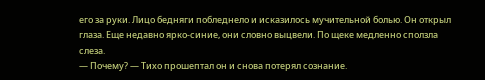его за руки. Лицо бедняги побледнело и исказилось мучительной болью. Он открыл глаза. Еще недавно ярко-синие, они словно выцвели. По щеке медленно сползла слеза.
— Почему? — Тихо прошептал он и снова потерял сознание.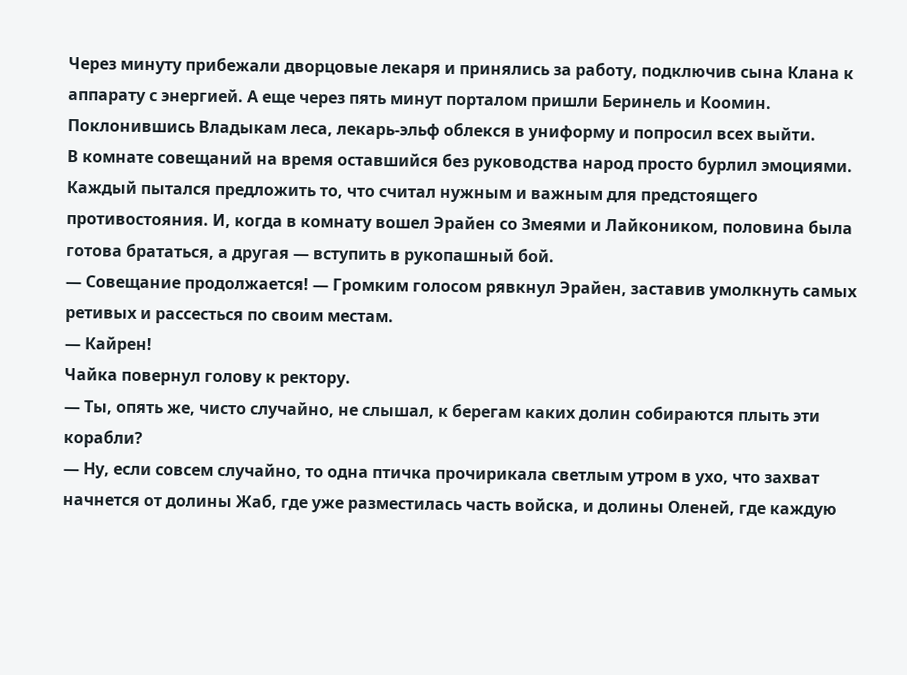Через минуту прибежали дворцовые лекаря и принялись за работу, подключив сына Клана к аппарату с энергией. А еще через пять минут порталом пришли Беринель и Коомин. Поклонившись Владыкам леса, лекарь-эльф облекся в униформу и попросил всех выйти.
В комнате совещаний на время оставшийся без руководства народ просто бурлил эмоциями. Каждый пытался предложить то, что считал нужным и важным для предстоящего противостояния. И, когда в комнату вошел Эрайен со Змеями и Лайкоником, половина была готова брататься, а другая — вступить в рукопашный бой.
— Совещание продолжается! — Громким голосом рявкнул Эрайен, заставив умолкнуть самых ретивых и рассесться по своим местам.
— Кайрен!
Чайка повернул голову к ректору.
— Ты, опять же, чисто случайно, не слышал, к берегам каких долин собираются плыть эти корабли?
— Ну, если совсем случайно, то одна птичка прочирикала светлым утром в ухо, что захват начнется от долины Жаб, где уже разместилась часть войска, и долины Оленей, где каждую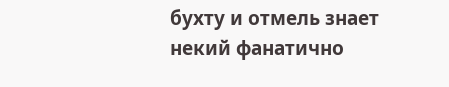бухту и отмель знает некий фанатично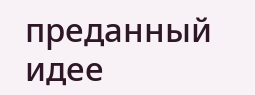преданный идее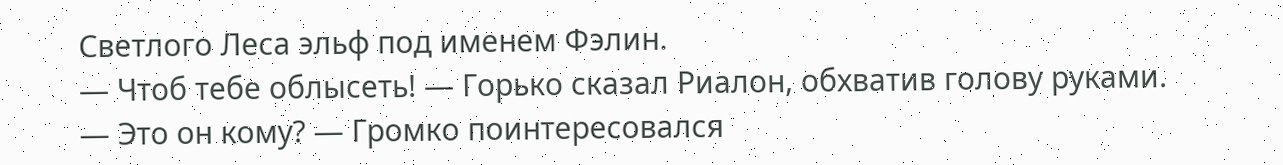Светлого Леса эльф под именем Фэлин.
— Чтоб тебе облысеть! — Горько сказал Риалон, обхватив голову руками.
— Это он кому? — Громко поинтересовался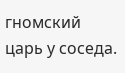гномский царь у соседа.